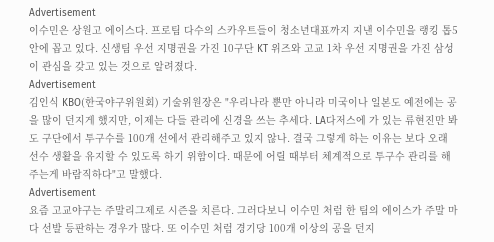Advertisement
이수민은 상원고 에이스다. 프로팀 다수의 스카우트들이 청소년대표까지 지낸 이수민을 랭킹 톱5 안에 꼽고 있다. 신생팀 우선 지명권을 가진 10구단 KT 위즈와 고교 1차 우선 지명권을 가진 삼성이 관심을 갖고 있는 것으로 알려졌다.
Advertisement
김인식 KBO(한국야구위원회) 기술위원장은 "우리나라 뿐만 아니라 미국이나 일본도 예전에는 공을 많이 던지게 했지만, 이제는 다들 관리에 신경을 쓰는 추세다. LA다저스에 가 있는 류현진만 봐도 구단에서 투구수를 100개 선에서 관리해주고 있지 않나. 결국 그렇게 하는 이유는 보다 오래 선수 생활을 유지할 수 있도록 하기 위함이다. 때문에 어릴 때부터 체계적으로 투구수 관리를 해주는게 바람직하다"고 말했다.
Advertisement
요즘 고교야구는 주말리그제로 시즌을 치른다. 그러다보니 이수민 처럼 한 팀의 에이스가 주말 마다 선발 등판하는 경우가 많다. 또 이수민 처럼 경기당 100개 이상의 공을 던지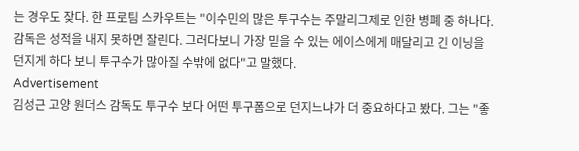는 경우도 잦다. 한 프로팀 스카우트는 "이수민의 많은 투구수는 주말리그제로 인한 병폐 중 하나다. 감독은 성적을 내지 못하면 잘린다. 그러다보니 가장 믿을 수 있는 에이스에게 매달리고 긴 이닝을 던지게 하다 보니 투구수가 많아질 수밖에 없다"고 말했다.
Advertisement
김성근 고양 원더스 감독도 투구수 보다 어떤 투구폼으로 던지느냐가 더 중요하다고 봤다. 그는 "좋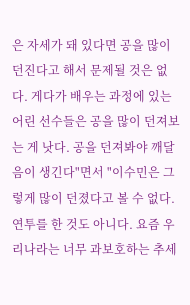은 자세가 돼 있다면 공을 많이 던진다고 해서 문제될 것은 없다. 게다가 배우는 과정에 있는 어린 선수들은 공을 많이 던져보는 게 낫다. 공을 던져봐야 깨달음이 생긴다"면서 "이수민은 그렇게 많이 던졌다고 볼 수 없다. 연투를 한 것도 아니다. 요즘 우리나라는 너무 과보호하는 추세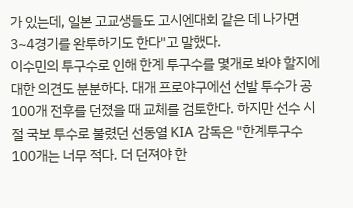가 있는데, 일본 고교생들도 고시엔대회 같은 데 나가면 3~4경기를 완투하기도 한다"고 말했다.
이수민의 투구수로 인해 한계 투구수를 몇개로 봐야 할지에 대한 의견도 분분하다. 대개 프로야구에선 선발 투수가 공 100개 전후를 던졌을 때 교체를 검토한다. 하지만 선수 시절 국보 투수로 불렸던 선동열 KIA 감독은 "한계투구수 100개는 너무 적다. 더 던져야 한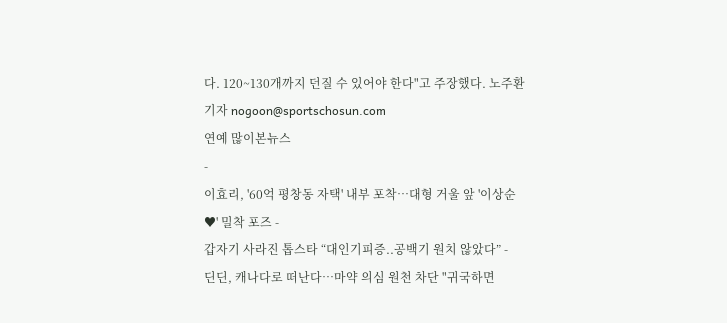다. 120~130개까지 던질 수 있어야 한다"고 주장했다. 노주환 기자 nogoon@sportschosun.com
연예 많이본뉴스
-
이효리, '60억 평창동 자택' 내부 포착…대형 거울 앞 '이상순♥' 밀착 포즈 -
갑자기 사라진 톱스타 “대인기피증..공백기 원치 않았다” -
딘딘, 캐나다로 떠난다…마약 의심 원천 차단 "귀국하면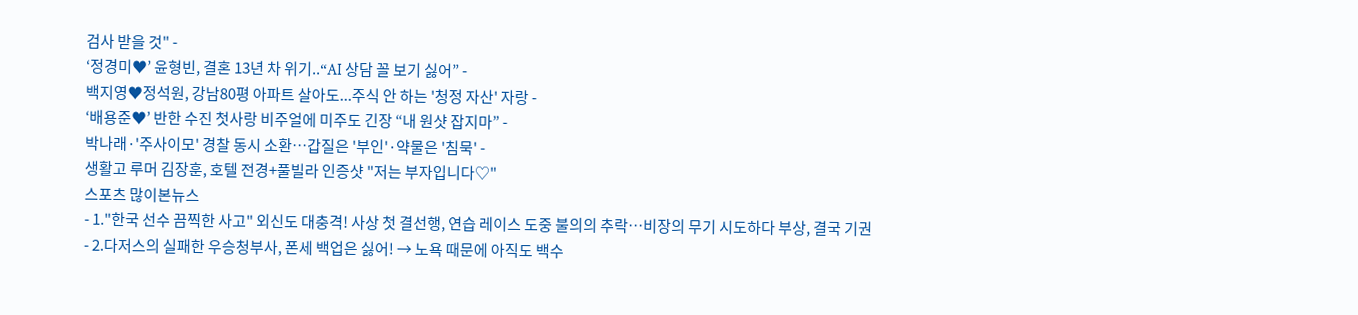검사 받을 것" -
‘정경미♥’ 윤형빈, 결혼 13년 차 위기..“AI 상담 꼴 보기 싫어” -
백지영♥정석원, 강남80평 아파트 살아도...주식 안 하는 '청정 자산' 자랑 -
‘배용준♥’ 반한 수진 첫사랑 비주얼에 미주도 긴장 “내 원샷 잡지마” -
박나래·'주사이모' 경찰 동시 소환…갑질은 '부인'·약물은 '침묵' -
생활고 루머 김장훈, 호텔 전경+풀빌라 인증샷 "저는 부자입니다♡"
스포츠 많이본뉴스
- 1."한국 선수 끔찍한 사고" 외신도 대충격! 사상 첫 결선행, 연습 레이스 도중 불의의 추락…비장의 무기 시도하다 부상, 결국 기권
- 2.다저스의 실패한 우승청부사, 폰세 백업은 싫어! → 노욕 때문에 아직도 백수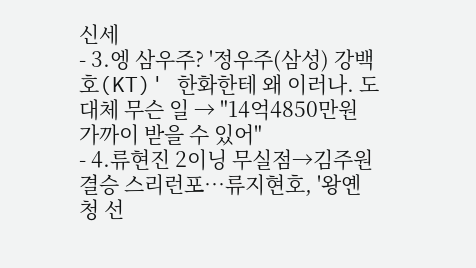신세
- 3.엥 삼우주? '정우주(삼성) 강백호(KT)' 한화한테 왜 이러나. 도대체 무슨 일 → "14억4850만원 가까이 받을 수 있어"
- 4.류현진 2이닝 무실점→김주원 결승 스리런포…류지현호, '왕옌청 선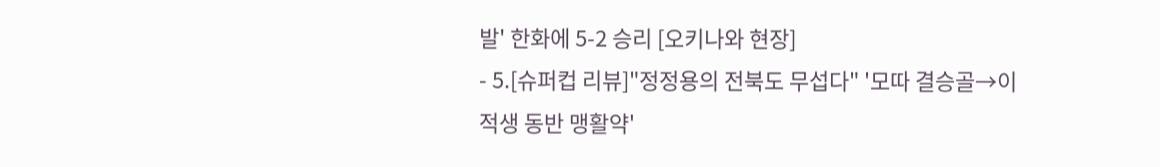발' 한화에 5-2 승리 [오키나와 현장]
- 5.[슈퍼컵 리뷰]"정정용의 전북도 무섭다" '모따 결승골→이적생 동반 맹활약'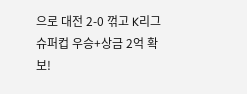으로 대전 2-0 꺾고 K리그 슈퍼컵 우승+상금 2억 확보!